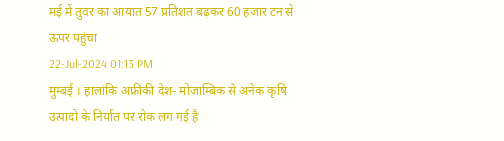मई में तुवर का आयात 57 प्रतिशत बढ़कर 60 हजार टन से ऊपर पहुंचा
22-Jul-2024 01:13 PM
मुम्बई । हालांकि अफ्रीकी देश- मोजाम्बिक से अनेक कृषि उत्पादों के निर्यात पर रोक लग गई है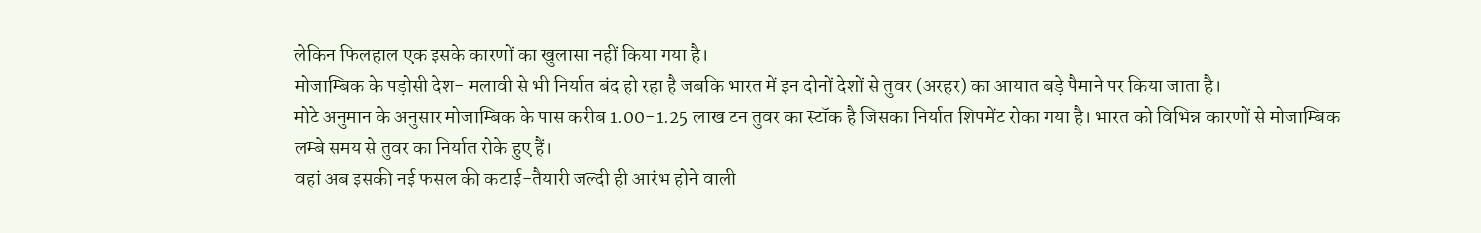लेकिन फिलहाल एक इसके कारणों का खुलासा नहीं किया गया है।
मोजाम्बिक के पड़ोसी देश- मलावी से भी निर्यात बंद हो रहा है जबकि भारत में इन दोनों देशों से तुवर (अरहर) का आयात बड़े पैमाने पर किया जाता है।
मोटे अनुमान के अनुसार मोजाम्बिक के पास करीब 1.00-1.25 लाख टन तुवर का स्टॉक है जिसका निर्यात शिपमेंट रोका गया है। भारत को विभिन्न कारणों से मोजाम्बिक लम्बे समय से तुवर का निर्यात रोके हुए हैं।
वहां अब इसकी नई फसल की कटाई-तैयारी जल्दी ही आरंभ होने वाली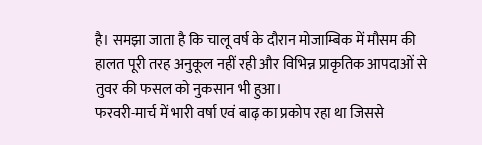है। समझा जाता है कि चालू वर्ष के दौरान मोजाम्बिक में मौसम की हालत पूरी तरह अनुकूल नहीं रही और विभिन्न प्राकृतिक आपदाओं से तुवर की फसल को नुकसान भी हुआ।
फरवरी-मार्च में भारी वर्षा एवं बाढ़ का प्रकोप रहा था जिससे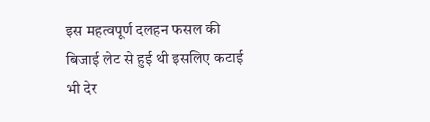इस महत्वपूर्ण दलहन फसल की बिजाई लेट से हुई थी इसलिए कटाई भी देर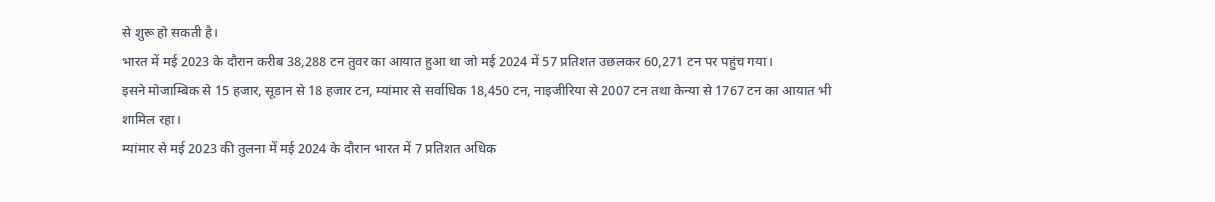से शुरू हो सकती है।
भारत में मई 2023 के दौरान करीब 38,288 टन तुवर का आयात हुआ था जो मई 2024 में 57 प्रतिशत उछलकर 60,271 टन पर पहुंच गया।
इसने मोजाम्बिक से 15 हजार, सूडान से 18 हजार टन, म्यांमार से सर्वाधिक 18,450 टन, नाइजीरिया से 2007 टन तथा केन्या से 1767 टन का आयात भी शामिल रहा।
म्यांमार से मई 2023 की तुलना में मई 2024 के दौरान भारत में 7 प्रतिशत अधिक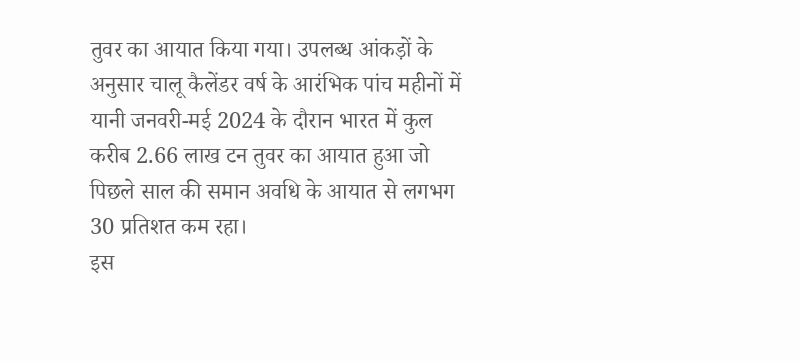तुवर का आयात किया गया। उपलब्ध आंकड़ों के अनुसार चालू कैलेंडर वर्ष के आरंभिक पांच महीनों में यानी जनवरी-मई 2024 के दौरान भारत में कुल करीब 2.66 लाख टन तुवर का आयात हुआ जो पिछले साल की समान अवधि के आयात से लगभग 30 प्रतिशत कम रहा।
इस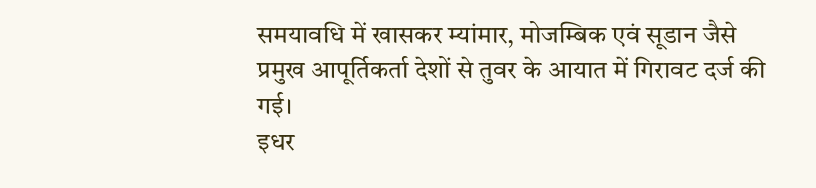समयावधि में खासकर म्यांमार, मोजम्बिक एवं सूडान जैसे प्रमुख आपूर्तिकर्ता देशों से तुवर के आयात में गिरावट दर्ज की गई।
इधर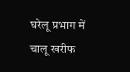घरेलू प्रभाग में चालू खरीफ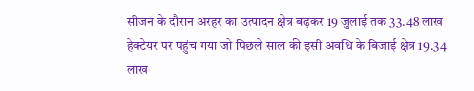सीजन के दौरान अरहर का उत्पादन क्षेत्र बढ़कर 19 जुलाई तक 33.48 लाख हेक्टेयर पर पहुंच गया जो पिछले साल की इसी अवधि के बिजाई क्षेत्र 19.34 लाख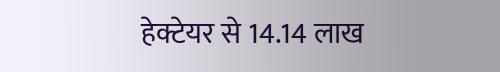हेक्टेयर से 14.14 लाख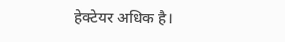हेक्टेयर अधिक है।